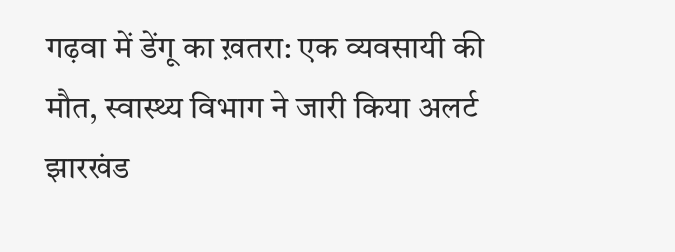गढ़वा में डेंगू का ख़तरा: एक व्यवसायी की मौत, स्वास्थ्य विभाग ने जारी किया अलर्ट
झारखंड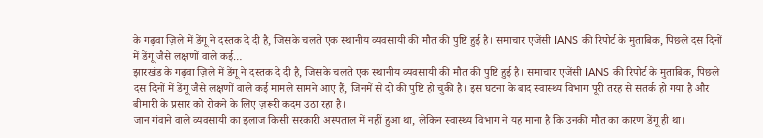के गढ़वा ज़िले में डेंगू ने दस्तक दे दी है, जिसके चलते एक स्थानीय व्यवसायी की मौत की पुष्टि हुई है। समाचार एजेंसी IANS की रिपोर्ट के मुताबिक, पिछले दस दिनों में डेंगू जैसे लक्षणों वाले कई…
झारखंड के गढ़वा ज़िले में डेंगू ने दस्तक दे दी है, जिसके चलते एक स्थानीय व्यवसायी की मौत की पुष्टि हुई है। समाचार एजेंसी IANS की रिपोर्ट के मुताबिक, पिछले दस दिनों में डेंगू जैसे लक्षणों वाले कई मामले सामने आए हैं, जिनमें से दो की पुष्टि हो चुकी है। इस घटना के बाद स्वास्थ्य विभाग पूरी तरह से सतर्क हो गया है और बीमारी के प्रसार को रोकने के लिए ज़रूरी कदम उठा रहा है।
जान गंवाने वाले व्यवसायी का इलाज किसी सरकारी अस्पताल में नहीं हुआ था, लेकिन स्वास्थ्य विभाग ने यह माना है कि उनकी मौत का कारण डेंगू ही था।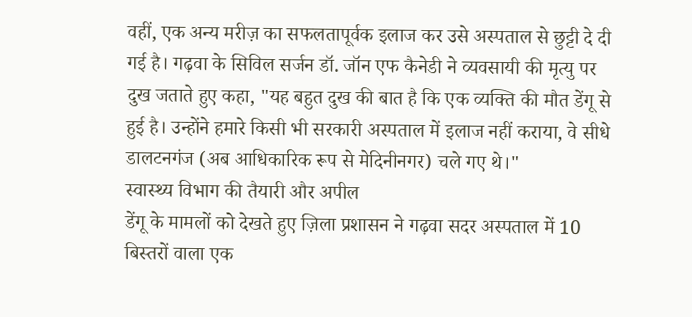वहीं, एक अन्य मरीज़ का सफलतापूर्वक इलाज कर उसे अस्पताल से छुट्टी दे दी गई है। गढ़वा के सिविल सर्जन डॉ. जॉन एफ कैनेडी ने व्यवसायी की मृत्यु पर दुख जताते हुए कहा, "यह बहुत दुख की बात है कि एक व्यक्ति की मौत डेंगू से हुई है। उन्होंने हमारे किसी भी सरकारी अस्पताल में इलाज नहीं कराया, वे सीधे डालटनगंज (अब आधिकारिक रूप से मेदिनीनगर) चले गए थे।"
स्वास्थ्य विभाग की तैयारी और अपील
डेंगू के मामलों को देखते हुए ज़िला प्रशासन ने गढ़वा सदर अस्पताल में 10 बिस्तरों वाला एक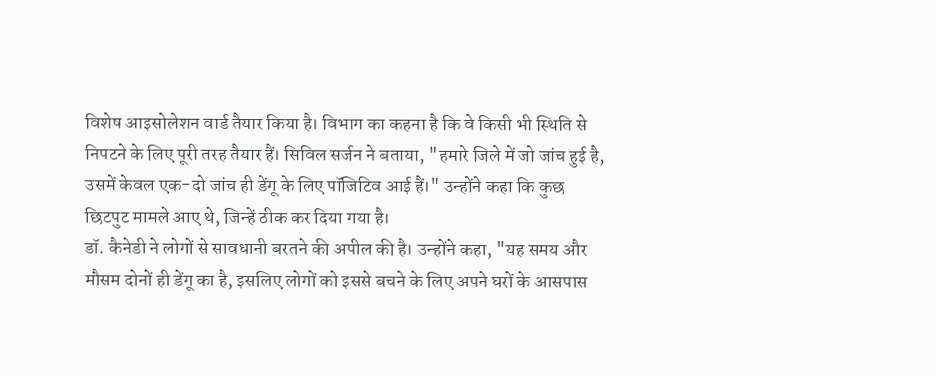विशेष आइसोलेशन वार्ड तैयार किया है। विभाग का कहना है कि वे किसी भी स्थिति से निपटने के लिए पूरी तरह तैयार हैं। सिविल सर्जन ने बताया, "हमारे जिले में जो जांच हुई है, उसमें केवल एक-दो जांच ही डेंगू के लिए पॉजिटिव आई हैं।" उन्होंने कहा कि कुछ छिटपुट मामले आए थे, जिन्हें ठीक कर दिया गया है।
डॉ. कैनेडी ने लोगों से सावधानी बरतने की अपील की है। उन्होंने कहा, "यह समय और मौसम दोनों ही डेंगू का है, इसलिए लोगों को इससे बचने के लिए अपने घरों के आसपास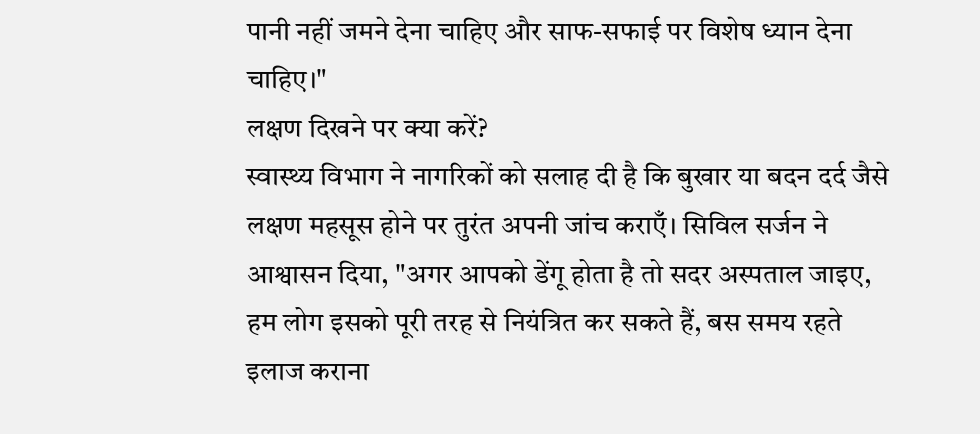पानी नहीं जमने देना चाहिए और साफ-सफाई पर विशेष ध्यान देना चाहिए।"
लक्षण दिखने पर क्या करें?
स्वास्थ्य विभाग ने नागरिकों को सलाह दी है कि बुखार या बदन दर्द जैसे लक्षण महसूस होने पर तुरंत अपनी जांच कराएँ। सिविल सर्जन ने आश्वासन दिया, "अगर आपको डेंगू होता है तो सदर अस्पताल जाइए, हम लोग इसको पूरी तरह से नियंत्रित कर सकते हैं, बस समय रहते इलाज कराना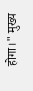होगा।" मुख्य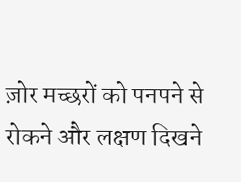ज़ोर मच्छरों को पनपने से रोकने और लक्षण दिखने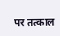पर तत्काल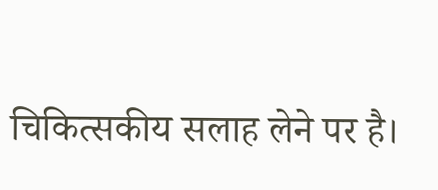चिकित्सकीय सलाह लेने पर है।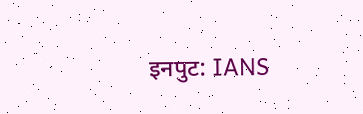इनपुट: IANS